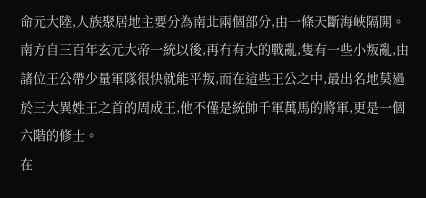命元大陸,人族聚居地主要分為南北兩個部分,由一條天斷海峽隔開。
南方自三百年玄元大帝一統以後,再冇有大的戰亂,隻有一些小叛亂,由諸位王公帶少量軍隊很快就能平叛,而在這些王公之中,最出名地莫過於三大異姓王之首的周成王,他不僅是統帥千軍萬馬的將軍,更是一個六階的修士。
在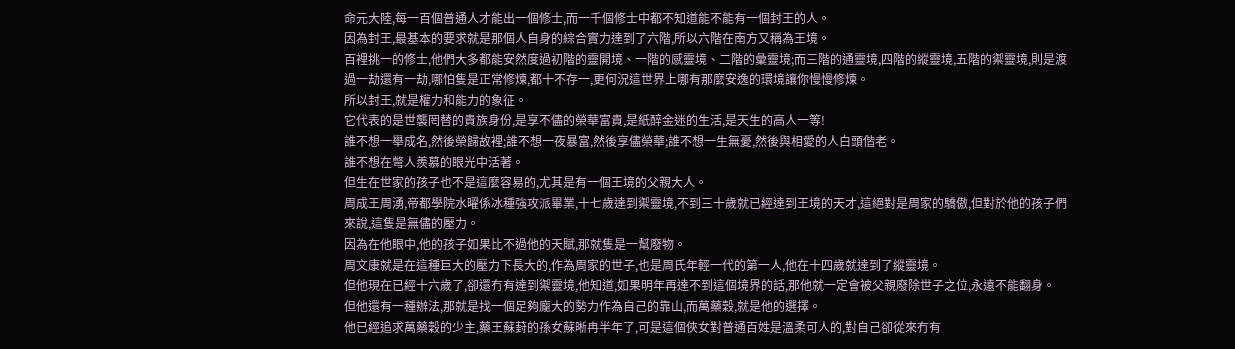命元大陸,每一百個普通人才能出一個修士,而一千個修士中都不知道能不能有一個封王的人。
因為封王,最基本的要求就是那個人自身的綜合實力達到了六階,所以六階在南方又稱為王境。
百裡挑一的修士,他們大多都能安然度過初階的靈開境、一階的感靈境、二階的彙靈境;而三階的通靈境,四階的縱靈境,五階的禦靈境,則是渡過一劫還有一劫,哪怕隻是正常修煉,都十不存一,更何況這世界上哪有那麼安逸的環境讓你慢慢修煉。
所以封王,就是權力和能力的象征。
它代表的是世襲罔替的貴族身份,是享不儘的榮華富貴,是紙醉金迷的生活,是天生的高人一等!
誰不想一舉成名,然後榮歸故裡;誰不想一夜暴富,然後享儘榮華;誰不想一生無憂,然後與相愛的人白頭偕老。
誰不想在彆人羨慕的眼光中活著。
但生在世家的孩子也不是這麼容易的,尤其是有一個王境的父親大人。
周成王周湧,帝都學院水曜係冰種強攻派畢業,十七歲達到禦靈境,不到三十歲就已經達到王境的天才,這絕對是周家的驕傲,但對於他的孩子們來說,這隻是無儘的壓力。
因為在他眼中,他的孩子如果比不過他的天賦,那就隻是一幫廢物。
周文康就是在這種巨大的壓力下長大的,作為周家的世子,也是周氏年輕一代的第一人,他在十四歲就達到了縱靈境。
但他現在已經十六歲了,卻還冇有達到禦靈境,他知道,如果明年再達不到這個境界的話,那他就一定會被父親廢除世子之位,永遠不能翻身。
但他還有一種辦法,那就是找一個足夠龐大的勢力作為自己的靠山,而萬藥穀,就是他的選擇。
他已經追求萬藥穀的少主,藥王蘇葑的孫女蘇晰冉半年了,可是這個俠女對普通百姓是溫柔可人的,對自己卻從來冇有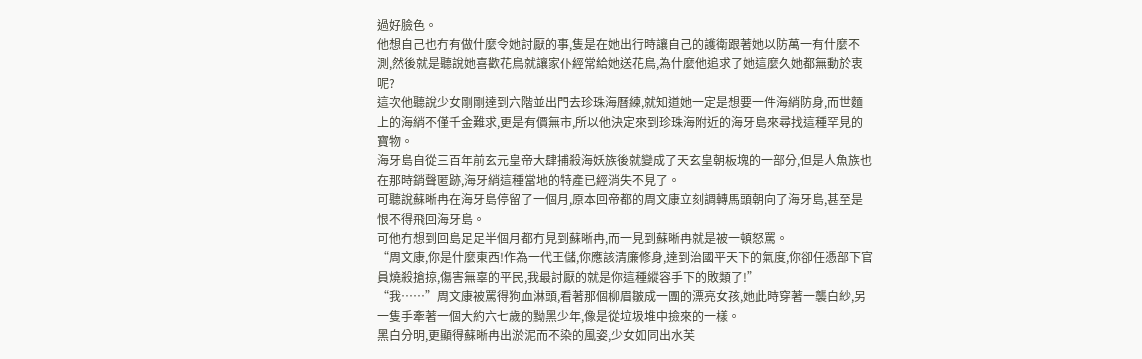過好臉色。
他想自己也冇有做什麼令她討厭的事,隻是在她出行時讓自己的護衛跟著她以防萬一有什麼不測,然後就是聽說她喜歡花鳥就讓家仆經常給她送花鳥,為什麼他追求了她這麼久她都無動於衷呢?
這次他聽說少女剛剛達到六階並出門去珍珠海曆練,就知道她一定是想要一件海綃防身,而世麵上的海綃不僅千金難求,更是有價無市,所以他決定來到珍珠海附近的海牙島來尋找這種罕見的寶物。
海牙島自從三百年前玄元皇帝大肆捕殺海妖族後就變成了天玄皇朝板塊的一部分,但是人魚族也在那時銷聲匿跡,海牙綃這種當地的特產已經消失不見了。
可聽說蘇晰冉在海牙島停留了一個月,原本回帝都的周文康立刻調轉馬頭朝向了海牙島,甚至是恨不得飛回海牙島。
可他冇想到回島足足半個月都冇見到蘇晰冉,而一見到蘇晰冉就是被一頓怒罵。
“周文康,你是什麼東西!作為一代王儲,你應該清廉修身,達到治國平天下的氣度,你卻任憑部下官員燒殺搶掠,傷害無辜的平民,我最討厭的就是你這種縱容手下的敗類了!”
“我……”周文康被罵得狗血淋頭,看著那個柳眉皺成一團的漂亮女孩,她此時穿著一襲白紗,另一隻手牽著一個大約六七歲的黝黑少年,像是從垃圾堆中撿來的一樣。
黑白分明,更顯得蘇晰冉出淤泥而不染的風姿,少女如同出水芙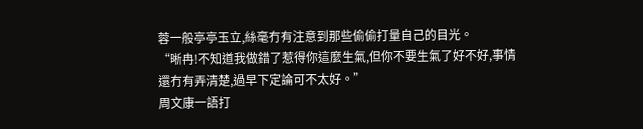蓉一般亭亭玉立,絲毫冇有注意到那些偷偷打量自己的目光。
“晰冉!不知道我做錯了惹得你這麼生氣,但你不要生氣了好不好,事情還冇有弄清楚,過早下定論可不太好。”
周文康一語打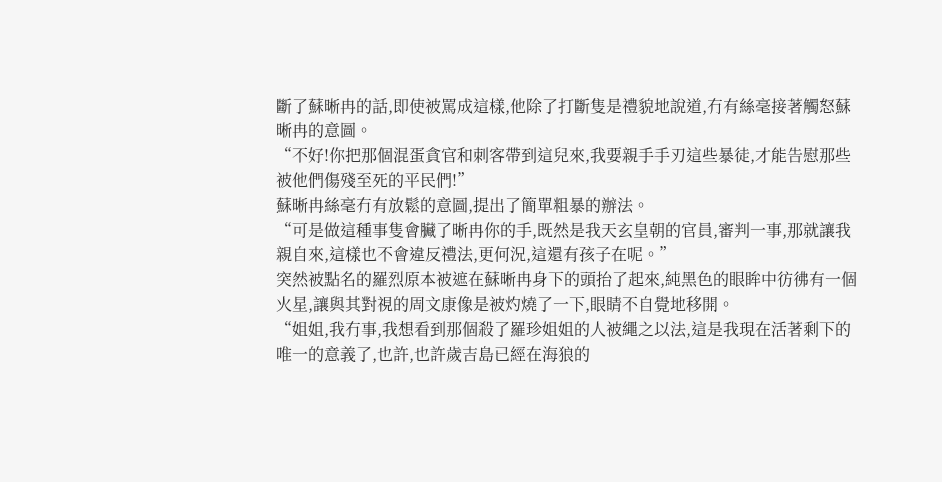斷了蘇晰冉的話,即使被罵成這樣,他除了打斷隻是禮貌地說道,冇有絲毫接著觸怒蘇晰冉的意圖。
“不好!你把那個混蛋貪官和刺客帶到這兒來,我要親手手刃這些暴徒,才能告慰那些被他們傷殘至死的平民們!”
蘇晰冉絲毫冇有放鬆的意圖,提出了簡單粗暴的辦法。
“可是做這種事隻會臟了晰冉你的手,既然是我天玄皇朝的官員,審判一事,那就讓我親自來,這樣也不會違反禮法,更何況,這還有孩子在呢。”
突然被點名的羅烈原本被遮在蘇晰冉身下的頭抬了起來,純黑色的眼眸中彷彿有一個火星,讓與其對視的周文康像是被灼燒了一下,眼睛不自覺地移開。
“姐姐,我冇事,我想看到那個殺了羅珍姐姐的人被繩之以法,這是我現在活著剩下的唯一的意義了,也許,也許歲吉島已經在海狼的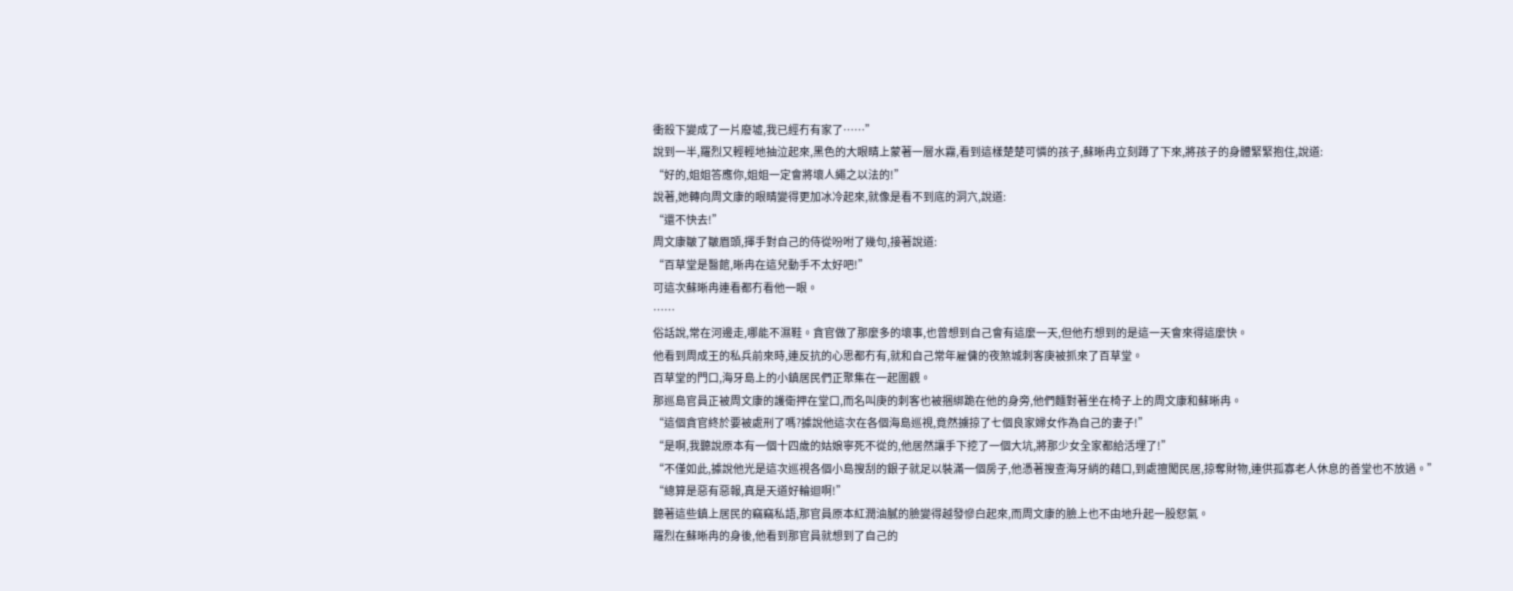衝殺下變成了一片廢墟,我已經冇有家了……”
說到一半,羅烈又輕輕地抽泣起來,黑色的大眼睛上蒙著一層水霧,看到這樣楚楚可憐的孩子,蘇晰冉立刻蹲了下來,將孩子的身體緊緊抱住,說道:
“好的,姐姐答應你,姐姐一定會將壞人繩之以法的!”
說著,她轉向周文康的眼睛變得更加冰冷起來,就像是看不到底的洞穴,說道:
“還不快去!”
周文康皺了皺眉頭,揮手對自己的侍從吩咐了幾句,接著說道:
“百草堂是醫館,晰冉在這兒動手不太好吧!”
可這次蘇晰冉連看都冇看他一眼。
……
俗話說,常在河邊走,哪能不濕鞋。貪官做了那麼多的壞事,也曾想到自己會有這麼一天,但他冇想到的是這一天會來得這麼快。
他看到周成王的私兵前來時,連反抗的心思都冇有,就和自己常年雇傭的夜煞城刺客庚被抓來了百草堂。
百草堂的門口,海牙島上的小鎮居民們正聚集在一起圍觀。
那巡島官員正被周文康的護衛押在堂口,而名叫庚的刺客也被捆綁跪在他的身旁,他們麵對著坐在椅子上的周文康和蘇晰冉。
“這個貪官終於要被處刑了嗎?據說他這次在各個海島巡視,竟然擄掠了七個良家婦女作為自己的妻子!”
“是啊,我聽說原本有一個十四歲的姑娘寧死不從的,他居然讓手下挖了一個大坑,將那少女全家都給活埋了!”
“不僅如此,據說他光是這次巡視各個小島搜刮的銀子就足以裝滿一個房子,他憑著搜查海牙綃的藉口,到處擅闖民居,掠奪財物,連供孤寡老人休息的善堂也不放過。”
“總算是惡有惡報,真是天道好輪迴啊!”
聽著這些鎮上居民的竊竊私語,那官員原本紅潤油膩的臉變得越發慘白起來,而周文康的臉上也不由地升起一股怒氣。
羅烈在蘇晰冉的身後,他看到那官員就想到了自己的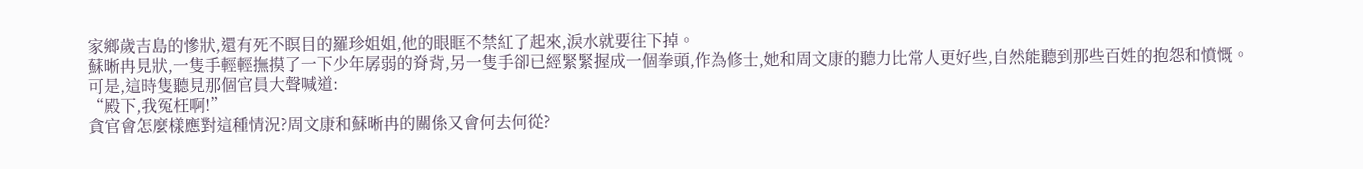家鄉歲吉島的慘狀,還有死不瞑目的羅珍姐姐,他的眼眶不禁紅了起來,淚水就要往下掉。
蘇晰冉見狀,一隻手輕輕撫摸了一下少年孱弱的脊背,另一隻手卻已經緊緊握成一個拳頭,作為修士,她和周文康的聽力比常人更好些,自然能聽到那些百姓的抱怨和憤慨。
可是,這時隻聽見那個官員大聲喊道:
“殿下,我冤枉啊!”
貪官會怎麼樣應對這種情況?周文康和蘇晰冉的關係又會何去何從?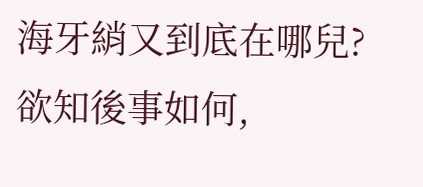海牙綃又到底在哪兒?欲知後事如何,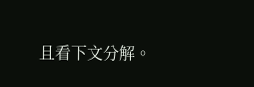且看下文分解。